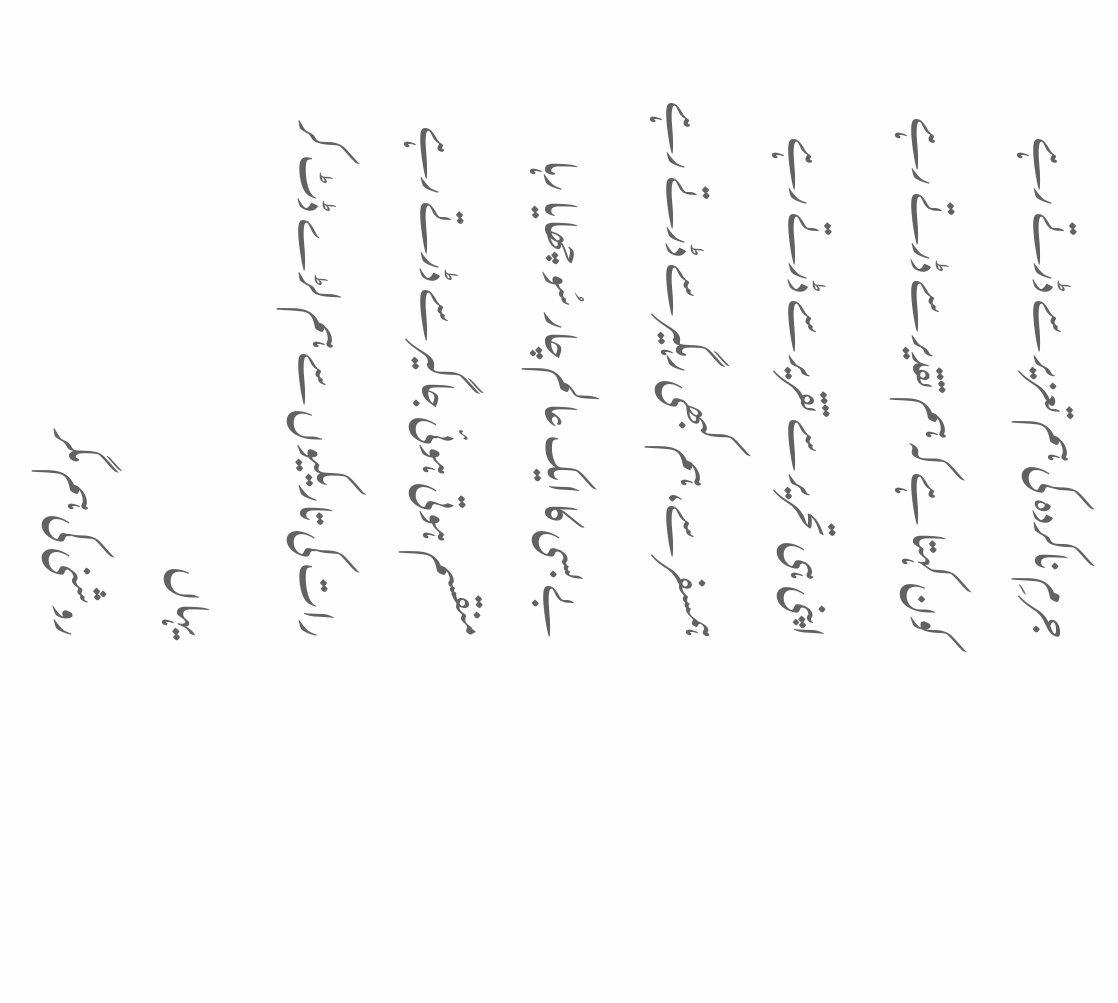جرمِ ناکردہ کی ہم تعزیر سے ڈرتے رہے
کون کہتا ہے کہ ہم تقدیر سے ڈرتے رہے
اپنی ہی تحریر سے تقریر سے ڈرتے رہے
ہمسفر سے، ہم کبھی رہگیر سے ڈرتے رہے
بے بسی کا ایک عالم چار سُو چھایا رہا
منقسم ہوتی ہوئی جاگیر سے ڈرتے رہے
رات کی تاریکیوں سے ہم لڑے ڈٹ کر یہاں
روشنی کی ہم مگر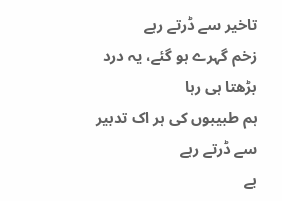تاخیر سے ڈرتے رہے
زخم گہرے ہو گئے، یہ درد بڑھتا ہی رہا
ہم طبیبوں کی ہر اک تدبیر سے ڈرتے رہے
بے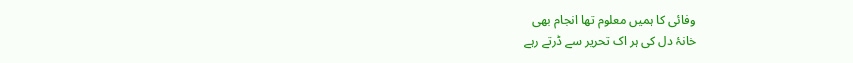وفائی کا ہمیں معلوم تھا انجام بھی
خانۂ دل کی ہر اک تحریر سے ڈرتے رہے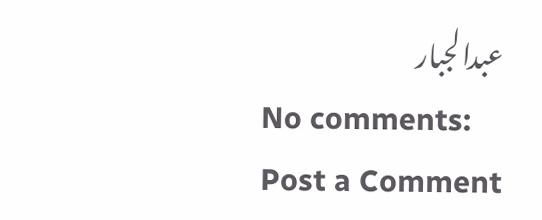عبدالجبار
No comments:
Post a Comment